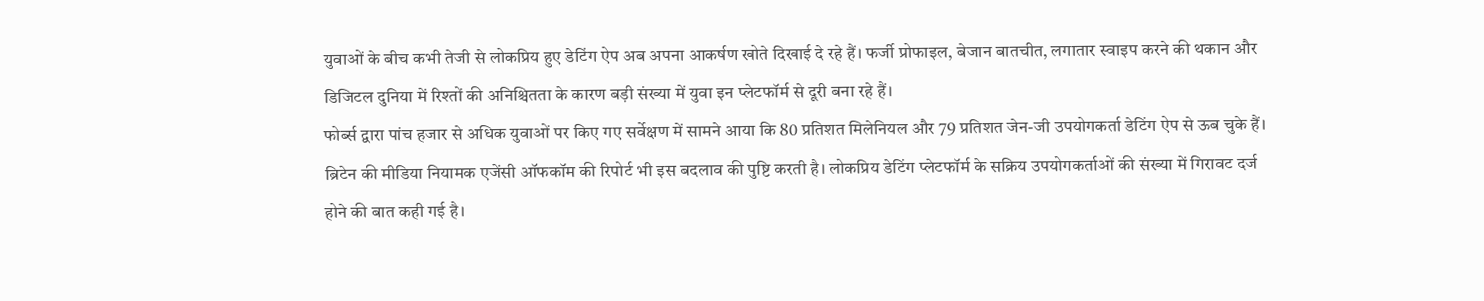युवाओं के बीच कभी तेजी से लोकप्रिय हुए डेटिंग ऐप अब अपना आकर्षण खोते दिखाई दे रहे हैं। फर्जी प्रोफाइल, बेजान बातचीत, लगातार स्वाइप करने की थकान और डिजिटल दुनिया में रिश्तों की अनिश्चितता के कारण बड़ी संख्या में युवा इन प्लेटफॉर्म से दूरी बना रहे हैं।
फोर्ब्स द्वारा पांच हजार से अधिक युवाओं पर किए गए सर्वेक्षण में सामने आया कि 80 प्रतिशत मिलेनियल और 79 प्रतिशत जेन-जी उपयोगकर्ता डेटिंग ऐप से ऊब चुके हैं। ब्रिटेन की मीडिया नियामक एजेंसी ऑफकॉम की रिपोर्ट भी इस बदलाव की पुष्टि करती है। लोकप्रिय डेटिंग प्लेटफॉर्म के सक्रिय उपयोगकर्ताओं की संख्या में गिरावट दर्ज होने की बात कही गई है।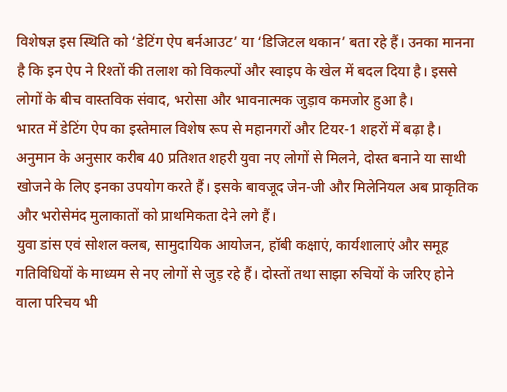विशेषज्ञ इस स्थिति को ‘डेटिंग ऐप बर्नआउट’ या ‘डिजिटल थकान’ बता रहे हैं। उनका मानना है कि इन ऐप ने रिश्तों की तलाश को विकल्पों और स्वाइप के खेल में बदल दिया है। इससे लोगों के बीच वास्तविक संवाद, भरोसा और भावनात्मक जुड़ाव कमजोर हुआ है।
भारत में डेटिंग ऐप का इस्तेमाल विशेष रूप से महानगरों और टियर-1 शहरों में बढ़ा है। अनुमान के अनुसार करीब 40 प्रतिशत शहरी युवा नए लोगों से मिलने, दोस्त बनाने या साथी खोजने के लिए इनका उपयोग करते हैं। इसके बावजूद जेन-जी और मिलेनियल अब प्राकृतिक और भरोसेमंद मुलाकातों को प्राथमिकता देने लगे हैं।
युवा डांस एवं सोशल क्लब, सामुदायिक आयोजन, हॉबी कक्षाएं, कार्यशालाएं और समूह गतिविधियों के माध्यम से नए लोगों से जुड़ रहे हैं। दोस्तों तथा साझा रुचियों के जरिए होने वाला परिचय भी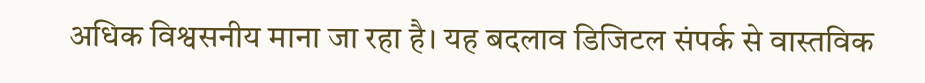अधिक विश्वसनीय माना जा रहा है। यह बदलाव डिजिटल संपर्क से वास्तविक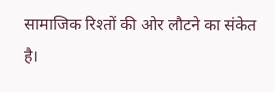सामाजिक रिश्तों की ओर लौटने का संकेत है।